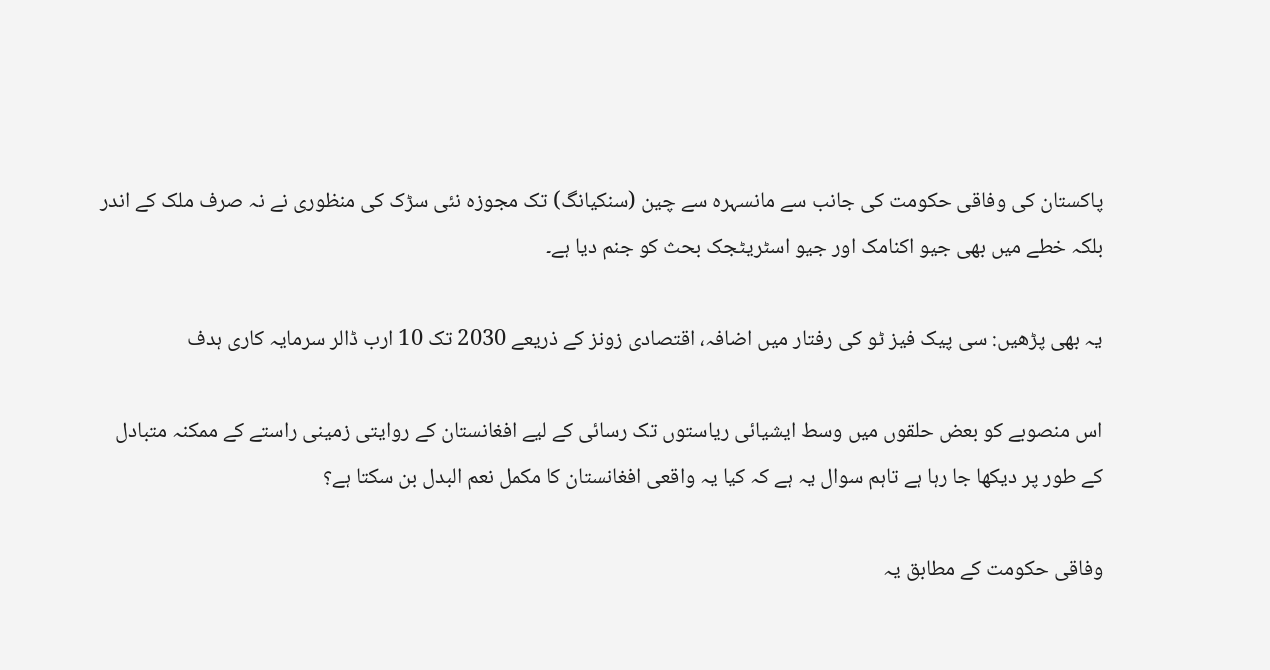پاکستان کی وفاقی حکومت کی جانب سے مانسہرہ سے چین (سنکیانگ) تک مجوزہ نئی سڑک کی منظوری نے نہ صرف ملک کے اندر بلکہ خطے میں بھی جیو اکنامک اور جیو اسٹریٹجک بحث کو جنم دیا ہے۔

یہ بھی پڑھیں: سی پیک فیز ٹو کی رفتار میں اضافہ، اقتصادی زونز کے ذریعے 2030 تک 10 ارب ڈالر سرمایہ کاری ہدف

اس منصوبے کو بعض حلقوں میں وسط ایشیائی ریاستوں تک رسائی کے لیے افغانستان کے روایتی زمینی راستے کے ممکنہ متبادل کے طور پر دیکھا جا رہا ہے تاہم سوال یہ ہے کہ کیا یہ واقعی افغانستان کا مکمل نعم البدل بن سکتا ہے؟

وفاقی حکومت کے مطابق یہ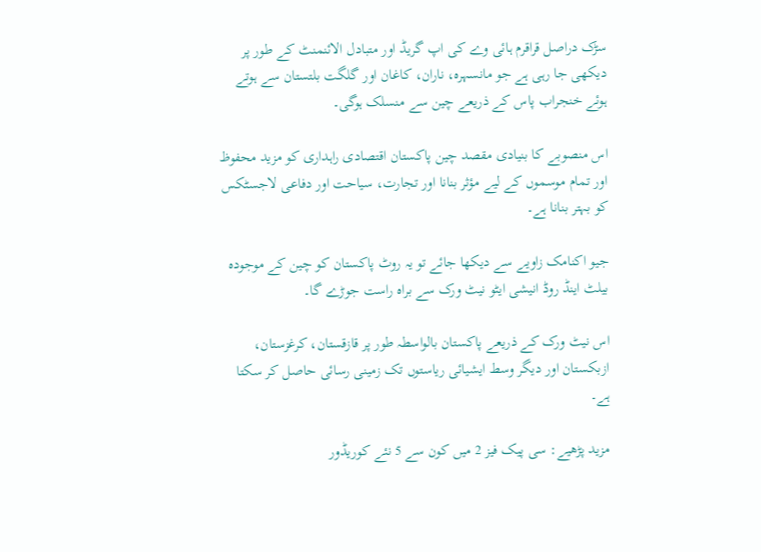سڑک دراصل قراقرم ہائی وے کی اپ گریڈ اور متبادل الائنمنٹ کے طور پر دیکھی جا رہی ہے جو مانسہرہ، ناران، کاغان اور گلگت بلتستان سے ہوتے ہوئے خنجراب پاس کے ذریعے چین سے منسلک ہوگی۔

اس منصوبے کا بنیادی مقصد چین پاکستان اقتصادی راہداری کو مزید محفوظ اور تمام موسموں کے لیے مؤثر بنانا اور تجارت، سیاحت اور دفاعی لاجسٹکس کو بہتر بنانا ہے۔

جیو اکنامک زاویے سے دیکھا جائے تو یہ روٹ پاکستان کو چین کے موجودہ بیلٹ اینڈ روڈ انیشی ایٹو نیٹ ورک سے براہ راست جوڑے گا۔

اس نیٹ ورک کے ذریعے پاکستان بالواسطہ طور پر قازقستان، کرغزستان، ازبکستان اور دیگر وسط ایشیائی ریاستوں تک زمینی رسائی حاصل کر سکتا ہے۔

مزید پڑھیے: سی پیک فیز 2 میں کون سے 5 نئے کوریڈور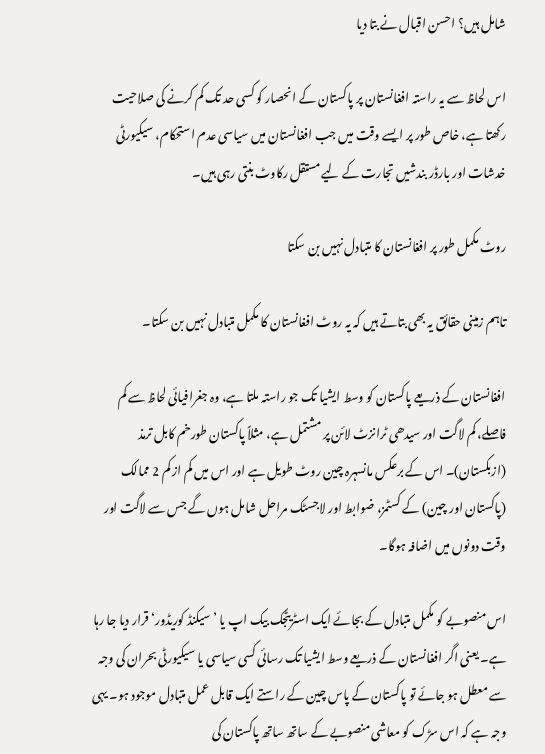شامل ہیں؟ احسن اقبال نے بتا دیا

اس لحاظ سے یہ راستہ افغانستان پر پاکستان کے انحصار کو کسی حد تک کم کرنے کی صلاحیت رکھتا ہے، خاص طور پر ایسے وقت میں جب افغانستان میں سیاسی عدم استحکام، سیکیورٹی خدشات اور بارڈر بندشیں تجارت کے لیے مستقل رکاوٹ بنتی رہی ہیں۔

روٹ مکمل طور پر افغانستان کا متبادل نہیں بن سکتا

تاہم زمینی حقائق یہ بھی بتاتے ہیں کہ یہ روٹ افغانستان کا مکمل متبادل نہیں بن سکتا۔

افغانستان کے ذریعے پاکستان کو وسط ایشیا تک جو راستہ ملتا ہے، وہ جغرافیائی لحاظ سے کم فاصلے، کم لاگت اور سیدھی ٹرانزٹ لائن پر مشتمل ہے، مثلاً پاکستان طورخم کابل ترمذ (ازبکستان)۔ اس کے برعکس مانسہرہ چین روٹ طویل ہے اور اس میں کم از کم 2 ممالک (پاکستان اور چین) کے کسٹمز، ضوابط اور لاجسٹک مراحل شامل ہوں گے جس سے لاگت اور وقت دونوں میں اضافہ ہوگا۔

اس منصوبے کو مکمل متبادل کے بجائے ایک اسٹریٹجک بیک اپ یا ’سیکنڈ کوریڈور‘ قرار دیا جا رہا ہے۔ یعنی اگر افغانستان کے ذریعے وسط ایشیا تک رسائی کسی سیاسی یا سیکیورٹی بحران کی وجہ سے معطل ہو جائے تو پاکستان کے پاس چین کے راستے ایک قابل عمل متبادل موجود ہو۔ یہی وجہ ہے کہ اس سڑک کو معاشی منصوبے کے ساتھ ساتھ پاکستان کی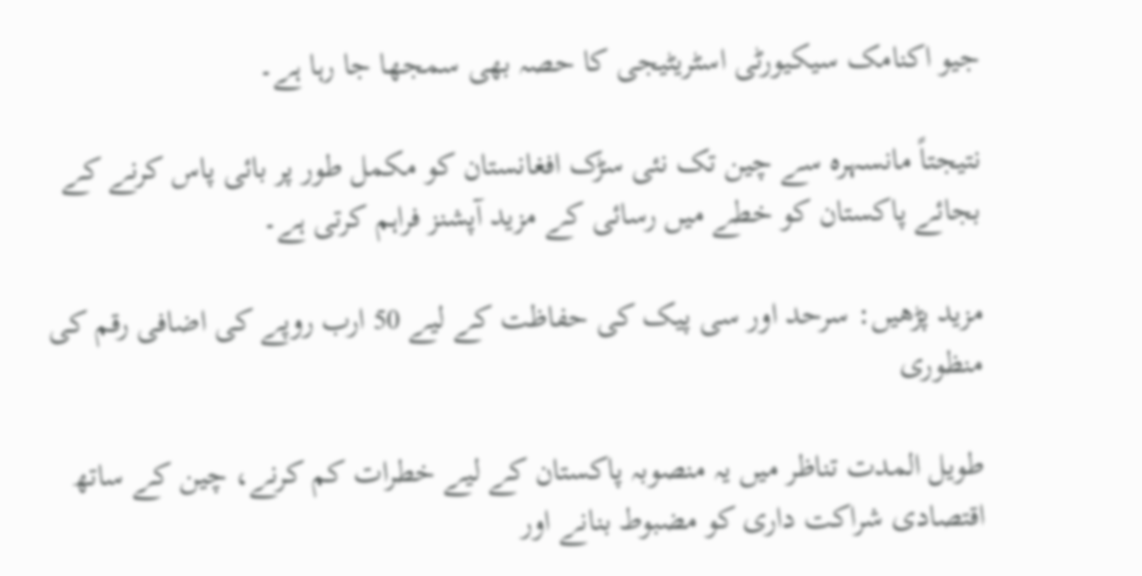جیو اکنامک سیکیورٹی اسٹریٹیجی کا حصہ بھی سمجھا جا رہا ہے۔

نتیجتاً مانسہرہ سے چین تک نئی سڑک افغانستان کو مکمل طور پر بائی پاس کرنے کے بجائے پاکستان کو خطے میں رسائی کے مزید آپشنز فراہم کرتی ہے۔

مزید پڑھیں: سرحد اور سی پیک کی حفاظت کے لیے 50 ارب روپے کی اضافی رقم کی منظوری

طویل المدت تناظر میں یہ منصوبہ پاکستان کے لیے خطرات کم کرنے، چین کے ساتھ اقتصادی شراکت داری کو مضبوط بنانے اور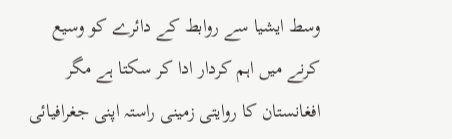وسط ایشیا سے روابط کے دائرے کو وسیع کرنے میں اہم کردار ادا کر سکتا ہے مگر افغانستان کا روایتی زمینی راستہ اپنی جغرافیائی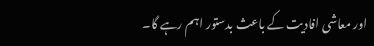اور معاشی افادیت کے باعث بدستور اہم رہے گا۔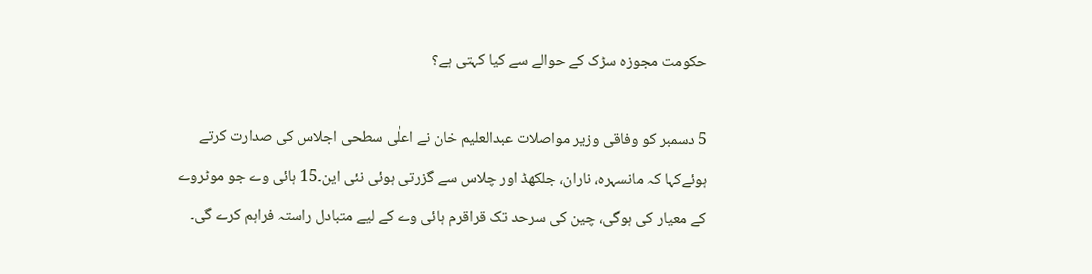حکومت مجوزہ سڑک کے حوالے سے کیا کہتی ہے؟

5 دسمبر کو وفاقی وزیر مواصلات عبدالعلیم خان نے اعلٰی سطحی اجلاس کی صدارت کرتے ہوئےکہا کہ مانسہرہ، ناران، جلکھڈ اور چلاس سے گزرتی ہوئی نئی این۔15 ہائی وے جو موٹروے کے معیار کی ہوگی، چین کی سرحد تک قراقرم ہائی وے کے لیے متبادل راستہ فراہم کرے گی۔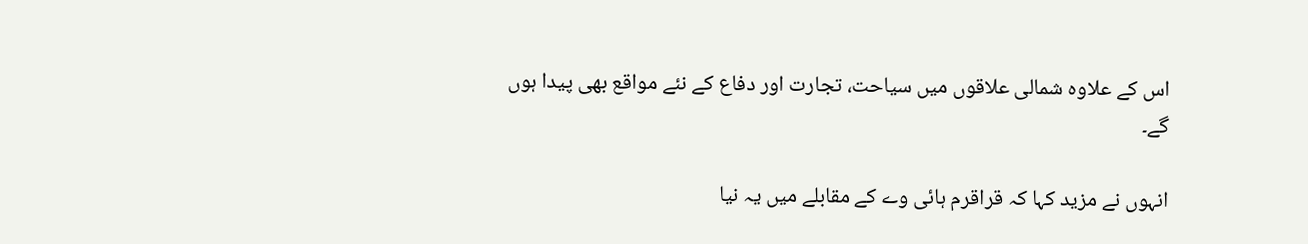اس کے علاوہ شمالی علاقوں میں سیاحت، تجارت اور دفاع کے نئے مواقع بھی پیدا ہوں گے۔

انہوں نے مزید کہا کہ قراقرم ہائی وے کے مقابلے میں یہ نیا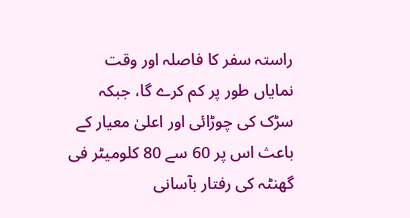راستہ سفر کا فاصلہ اور وقت نمایاں طور پر کم کرے گا، جبکہ سڑک کی چوڑائی اور اعلیٰ معیار کے باعث اس پر 60 سے 80 کلومیٹر فی گھنٹہ کی رفتار بآسانی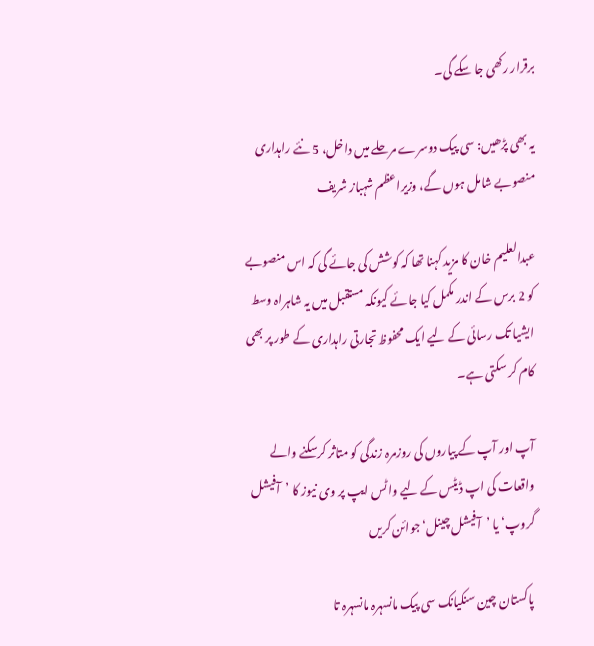برقرار رکھی جا سکے گی۔

یہ بھی پڑھیں: سی پیک دوسرے مرحلے میں داخل، 5 نئے راہداری منصوبے شامل ہوں گے، وزیراعظم شہباز شریف

عبدالعلیم خان کا مزید کہنا تھا کہ کوشش کی جائے گی کہ اس منصوبے کو 2 برس کے اندر مکمل کیا جائے کیونکہ مستقبل میں یہ شاہراہ وسط ایشیا تک رسائی کے لیے ایک محفوظ تجارتی راہداری کے طور پر بھی کام کر سکتی ہے۔

آپ اور آپ کے پیاروں کی روزمرہ زندگی کو متاثر کرسکنے والے واقعات کی اپ ڈیٹس کے لیے واٹس ایپ پر وی نیوز کا ’آفیشل گروپ‘ یا ’آفیشل چینل‘ جوائن کریں

پاکستان چین سنکیانک سی پیک مانسہرہ مانسہرہ تا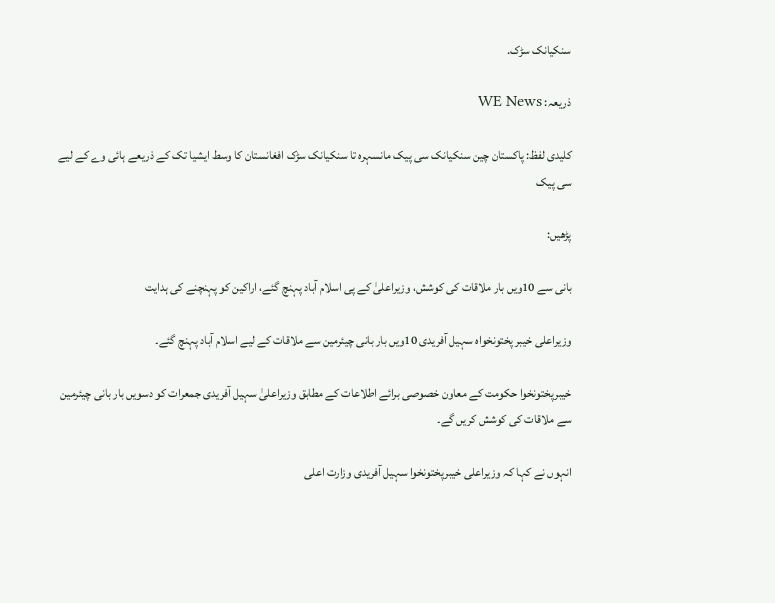سنکیانک سڑک.

ذریعہ: WE News

کلیدی لفظ: پاکستان چین سنکیانک سی پیک مانسہرہ تا سنکیانک سڑک افغانستان کا وسط ایشیا تک کے ذریعے ہائی وے کے لیے سی پیک

پڑھیں:

بانی سے 10ویں بار ملاقات کی کوشش، وزیراعلیٰ کے پی اسلام آباد پہنچ گئے، اراکین کو پہنچنے کی ہدایت

وزیراعلی خیبر پختونخواہ سہیل آفریدی 10ویں بار بانی چیئرمین سے ملاقات کے لیے اسلام آباد پہنچ گئے۔

خیبرپختونخوا حکومت کے معاون خصوصی برائے اطلاعات کے مطابق وزیراعلیٰ سہیل آفریدی جمعرات کو دسویں بار بانی چیئرمین سے ملاقات کی کوشش کریں گے۔

انہوں نے کہا کہ وزیراعلی خیبرپختونخوا سہیل آفریدی وزارت اعلی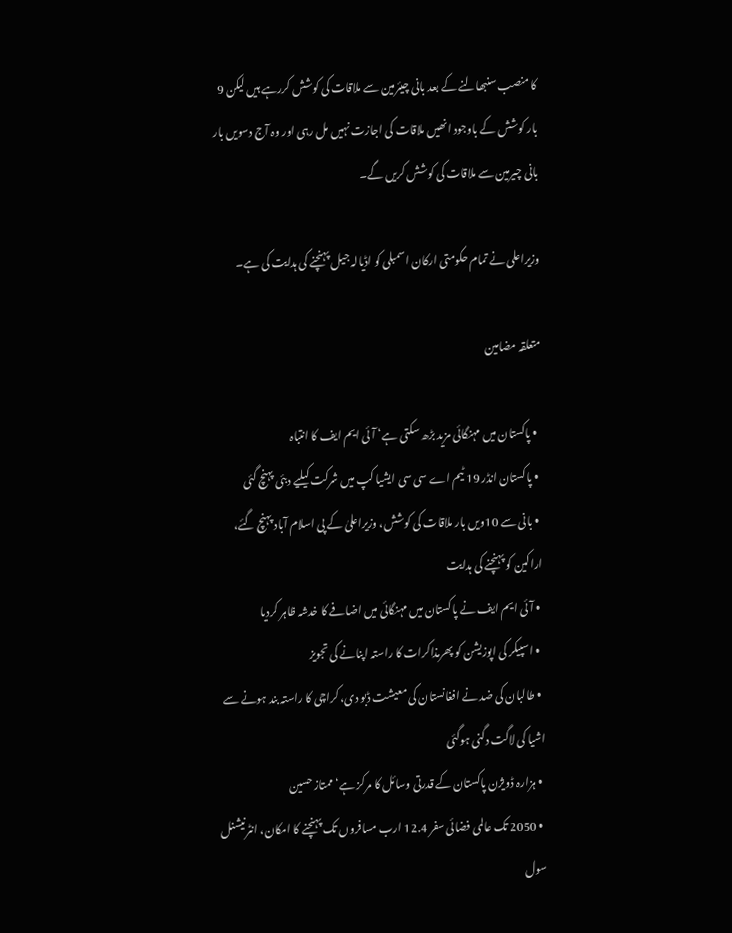کا منصب سنبھالنے کے بعد بانی چیئرمین سے ملاقات کی کوشش کررہے ہیں لیکن 9 بار کوشش کے باوجود انھیں ملاقات کی اجازت نہیں مل رہی اور وہ آج دسویں بار بانی چیرمین سے ملاقات کی کوشش کریں گے۔

وزیراعلی نے تمام حکومتی ارکان اسمبلی کو اڈیالہ جیل پہنچنے کی ہدایت کی ہے۔

متعلقہ مضامین

  • پاکستان میں مہنگائی مزید بڑھ سکتی ہے‘ آئی ایم ایف کا انتباہ
  • پاکستان انڈر 19 ٹیم اے سی سی ایشیا کپ میں شرکت کیلیے دبئی پہنچ گئی
  • بانی سے 10ویں بار ملاقات کی کوشش، وزیراعلیٰ کے پی اسلام آباد پہنچ گئے، اراکین کو پہنچنے کی ہدایت
  • آئی ایم ایف نے پاکستان میں مہنگائی میں اضافے کا خدشہ ظاہر کردیا
  • اسپیکر کی اپوزیشن کو پھرمذاکرات کا راستہ اپنانے کی تجویز
  • طالبان کی ضد نے افغانستان کی معیشت ڈبو دی، کراچی کا راستہ بند ہونے سے اشیا کی لاگت دگنی ہوگئی
  • ہزارہ ڈویژن پاکستان کے قدرتی وسائل کا مرکز ہے‘ممتاز حسین
  • 2050 تک عالمی فضائی سفر 12.4 ارب مسافروں تک پہنچنے کا امکان، انٹرنیشنل سول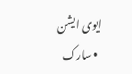ایوی ایشن
  • سارک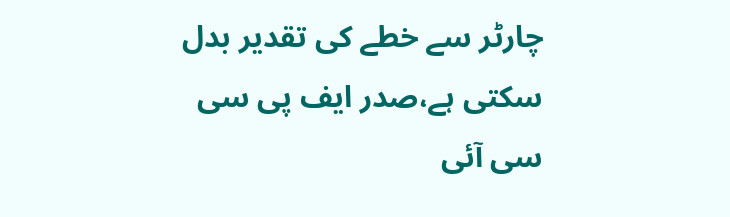چارٹر سے خطے کی تقدیر بدل سکتی ہے،صدر ایف پی سی سی آئی